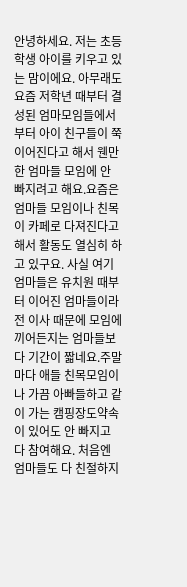안녕하세요. 저는 초등학생 아이를 키우고 있는 맘이에요. 아무래도 요즘 저학년 때부터 결성된 엄마모임들에서부터 아이 친구들이 쭉 이어진다고 해서 웬만한 엄마들 모임에 안 빠지려고 해요.요즘은 엄마들 모임이나 친목이 카페로 다져진다고 해서 활동도 열심히 하고 있구요. 사실 여기 엄마들은 유치원 때부터 이어진 엄마들이라전 이사 때문에 모임에 끼어든지는 엄마들보다 기간이 짧네요.주말마다 애들 친목모임이나 가끔 아빠들하고 같이 가는 캠핑장도약속이 있어도 안 빠지고 다 참여해요. 처음엔 엄마들도 다 친절하지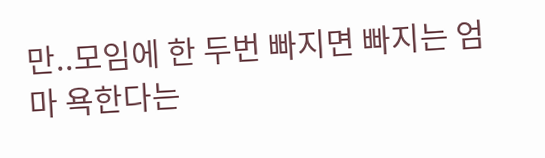만..모임에 한 두번 빠지면 빠지는 엄마 욕한다는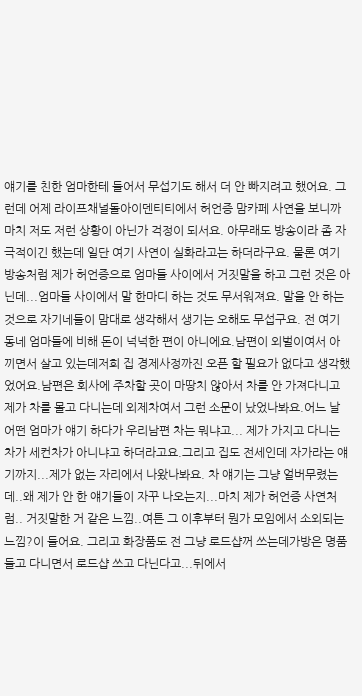얘기를 친한 엄마한테 들어서 무섭기도 해서 더 안 빠지려고 했어요. 그런데 어제 라이프채널돌아이덴티티에서 허언증 맘카페 사연을 보니까 마치 저도 저런 상황이 아닌가 걱정이 되서요. 아무래도 방송이라 좀 자극적이긴 했는데 일단 여기 사연이 실화라고는 하더라구요. 물론 여기 방송처럼 제가 허언증으로 엄마들 사이에서 거짓말을 하고 그런 것은 아닌데...엄마들 사이에서 말 한마디 하는 것도 무서워져요. 말을 안 하는 것으로 자기네들이 맘대로 생각해서 생기는 오해도 무섭구요. 전 여기 동네 엄마들에 비해 돈이 넉넉한 편이 아니에요.남편이 외벌이여서 아끼면서 살고 있는데저희 집 경제사정까진 오픈 할 필요가 없다고 생각했었어요.남편은 회사에 주차할 곳이 마땅치 않아서 차를 안 가져다니고제가 차를 몰고 다니는데 외제차여서 그런 소문이 났었나봐요.어느 날 어떤 엄마가 얘기 하다가 우리남편 차는 뭐냐고... 제가 가지고 다니는 차가 세컨차가 아니냐고 하더라고요.그리고 집도 전세인데 자가라는 얘기까지...제가 없는 자리에서 나왔나봐요. 차 얘기는 그냥 얼버무렸는데..왜 제가 안 한 얘기들이 자꾸 나오는지...마치 제가 허언증 사연처럼.. 거짓말한 거 같은 느낌..여튼 그 이후부터 뭔가 모임에서 소외되는 느낌?이 들어요. 그리고 화장품도 전 그냥 로드샵꺼 쓰는데가방은 명품 들고 다니면서 로드샵 쓰고 다닌다고...뒤에서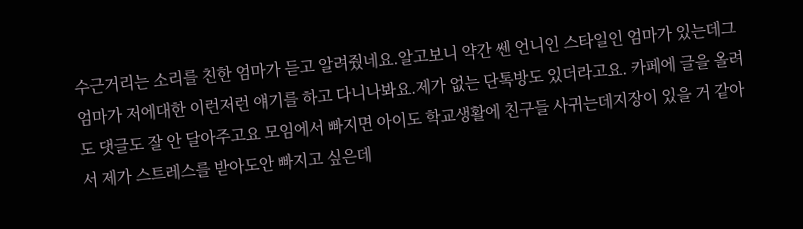수근거리는 소리를 친한 엄마가 듣고 알려줬네요.알고보니 약간 쎈 언니인 스타일인 엄마가 있는데그 엄마가 저에대한 이런저런 얘기를 하고 다니나봐요.제가 없는 단톡방도 있더라고요. 카페에 글을 올려도 댓글도 잘 안 달아주고요 모임에서 빠지면 아이도 학교생활에 친구들 사귀는데지장이 있을 거 같아서 제가 스트레스를 받아도안 빠지고 싶은데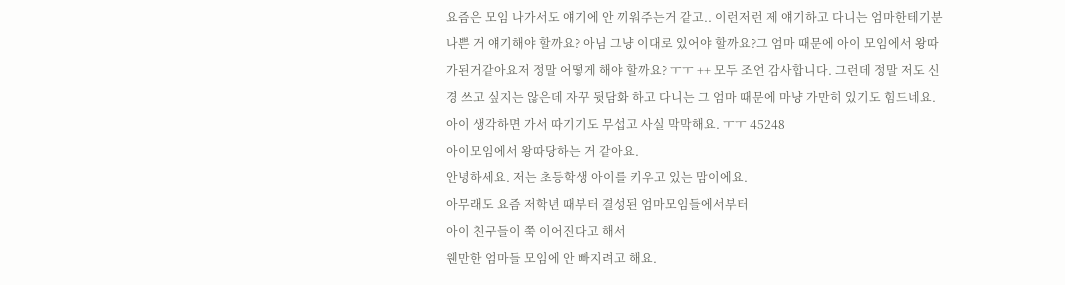요즘은 모임 나가서도 얘기에 안 끼워주는거 같고.. 이런저런 제 얘기하고 다니는 엄마한테기분 나쁜 거 얘기해야 할까요? 아님 그냥 이대로 있어야 할까요?그 엄마 때문에 아이 모임에서 왕따가된거같아요저 정말 어떻게 해야 할까요? ㅜㅜ ++ 모두 조언 감사합니다. 그런데 정말 저도 신경 쓰고 싶지는 않은데 자꾸 뒷담화 하고 다니는 그 엄마 때문에 마냥 가만히 있기도 힘드네요. 아이 생각하면 가서 따기기도 무섭고 사실 막막해요. ㅜㅜ 45248
아이모임에서 왕따당하는 거 같아요.
안녕하세요. 저는 초등학생 아이를 키우고 있는 맘이에요.
아무래도 요즘 저학년 때부터 결성된 엄마모임들에서부터
아이 친구들이 쭉 이어진다고 해서
웬만한 엄마들 모임에 안 빠지려고 해요.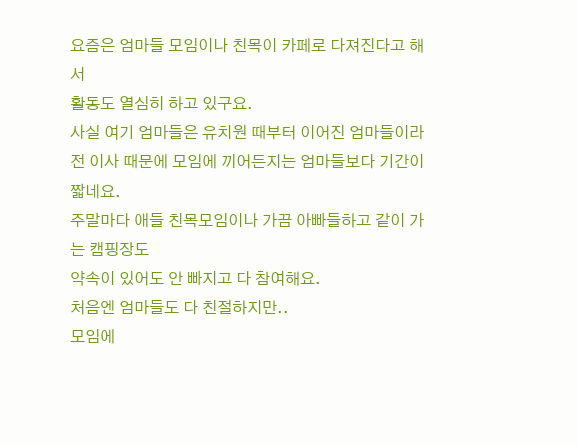요즘은 엄마들 모임이나 친목이 카페로 다져진다고 해서
활동도 열심히 하고 있구요.
사실 여기 엄마들은 유치원 때부터 이어진 엄마들이라
전 이사 때문에 모임에 끼어든지는 엄마들보다 기간이 짧네요.
주말마다 애들 친목모임이나 가끔 아빠들하고 같이 가는 캠핑장도
약속이 있어도 안 빠지고 다 참여해요.
처음엔 엄마들도 다 친절하지만..
모임에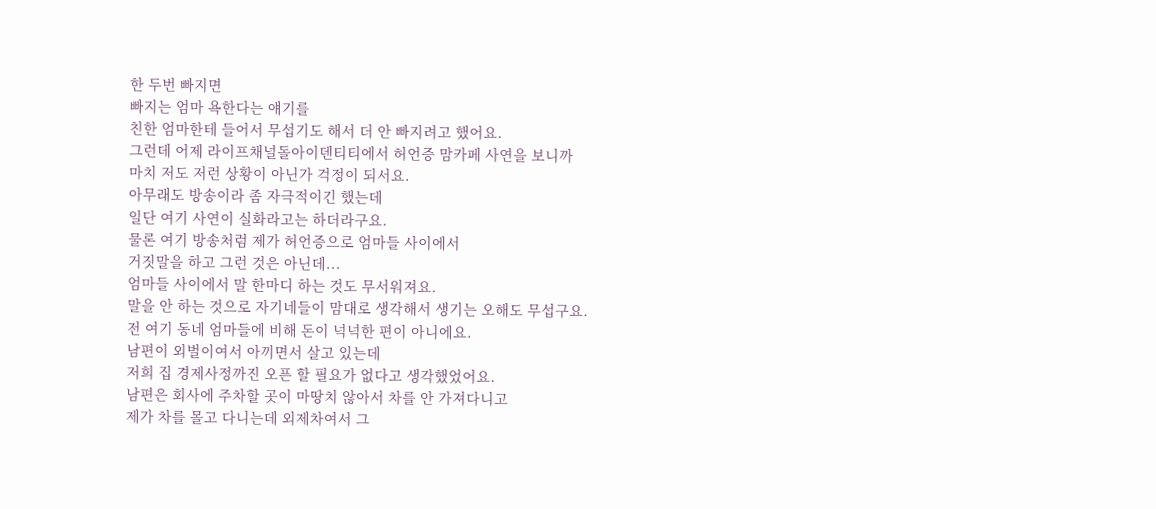한 두번 빠지면
빠지는 엄마 욕한다는 얘기를
친한 엄마한테 들어서 무섭기도 해서 더 안 빠지려고 했어요.
그런데 어제 라이프채널돌아이덴티티에서 허언증 맘카페 사연을 보니까
마치 저도 저런 상황이 아닌가 걱정이 되서요.
아무래도 방송이라 좀 자극적이긴 했는데
일단 여기 사연이 실화라고는 하더라구요.
물론 여기 방송처럼 제가 허언증으로 엄마들 사이에서
거짓말을 하고 그런 것은 아닌데...
엄마들 사이에서 말 한마디 하는 것도 무서워져요.
말을 안 하는 것으로 자기네들이 맘대로 생각해서 생기는 오해도 무섭구요.
전 여기 동네 엄마들에 비해 돈이 넉넉한 편이 아니에요.
남편이 외벌이여서 아끼면서 살고 있는데
저희 집 경제사정까진 오픈 할 필요가 없다고 생각했었어요.
남편은 회사에 주차할 곳이 마땅치 않아서 차를 안 가져다니고
제가 차를 몰고 다니는데 외제차여서 그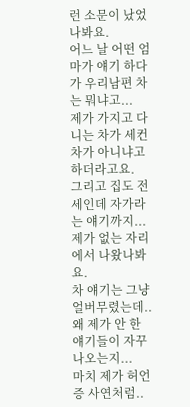런 소문이 났었나봐요.
어느 날 어떤 엄마가 얘기 하다가 우리남편 차는 뭐냐고...
제가 가지고 다니는 차가 세컨차가 아니냐고 하더라고요.
그리고 집도 전세인데 자가라는 얘기까지...
제가 없는 자리에서 나왔나봐요.
차 얘기는 그냥 얼버무렸는데..
왜 제가 안 한 얘기들이 자꾸 나오는지...
마치 제가 허언증 사연처럼..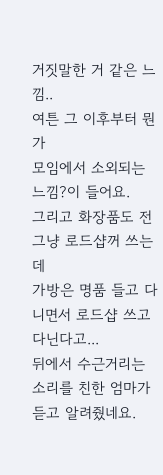거짓말한 거 같은 느낌..
여튼 그 이후부터 뭔가
모임에서 소외되는 느낌?이 들어요.
그리고 화장품도 전 그냥 로드샵꺼 쓰는데
가방은 명품 들고 다니면서 로드샵 쓰고 다닌다고...
뒤에서 수근거리는 소리를 친한 엄마가 듣고 알려줬네요.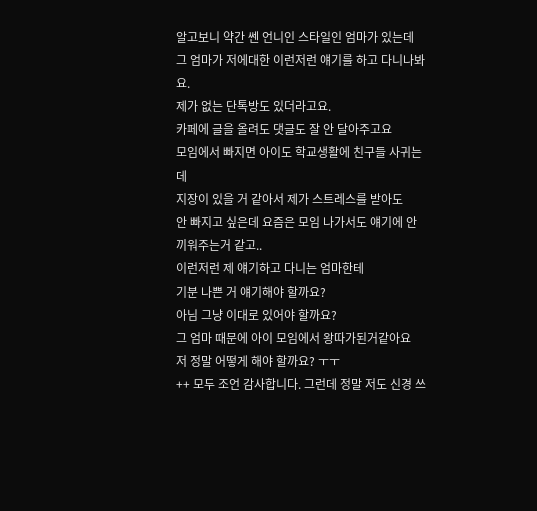알고보니 약간 쎈 언니인 스타일인 엄마가 있는데
그 엄마가 저에대한 이런저런 얘기를 하고 다니나봐요.
제가 없는 단톡방도 있더라고요.
카페에 글을 올려도 댓글도 잘 안 달아주고요
모임에서 빠지면 아이도 학교생활에 친구들 사귀는데
지장이 있을 거 같아서 제가 스트레스를 받아도
안 빠지고 싶은데 요즘은 모임 나가서도 얘기에 안 끼워주는거 같고..
이런저런 제 얘기하고 다니는 엄마한테
기분 나쁜 거 얘기해야 할까요?
아님 그냥 이대로 있어야 할까요?
그 엄마 때문에 아이 모임에서 왕따가된거같아요
저 정말 어떻게 해야 할까요? ㅜㅜ
++ 모두 조언 감사합니다. 그런데 정말 저도 신경 쓰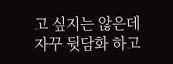고 싶지는 않은데 자꾸 뒷담화 하고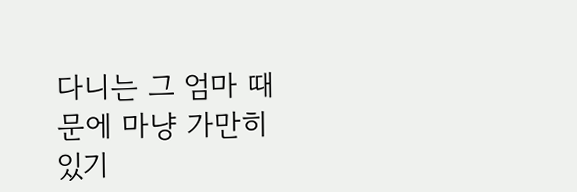다니는 그 엄마 때문에 마냥 가만히 있기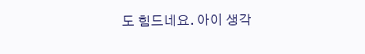도 힘드네요. 아이 생각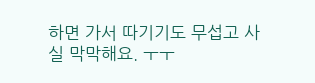하면 가서 따기기도 무섭고 사실 막막해요. ㅜㅜ